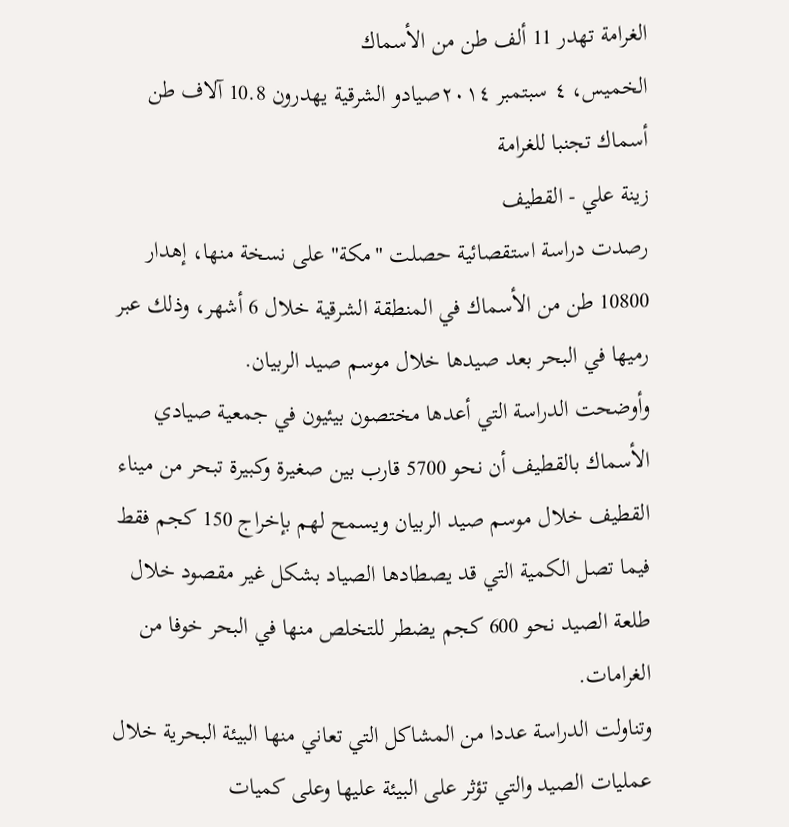الغرامة تهدر 11 ألف طن من الأسماك
الخميس، ٤ سبتمبر ٢٠١٤صيادو الشرقية يهدرون 10.8 آلاف طن أسماك تجنبا للغرامة
زينة علي - القطيف
رصدت دراسة استقصائية حصلت "مكة" على نسخة منها، إهدار 10800 طن من الأسماك في المنطقة الشرقية خلال 6 أشهر، وذلك عبر رميها في البحر بعد صيدها خلال موسم صيد الربيان.
وأوضحت الدراسة التي أعدها مختصون بيئيون في جمعية صيادي الأسماك بالقطيف أن نحو 5700 قارب بين صغيرة وكبيرة تبحر من ميناء القطيف خلال موسم صيد الربيان ويسمح لهم بإخراج 150 كجم فقط فيما تصل الكمية التي قد يصطادها الصياد بشكل غير مقصود خلال طلعة الصيد نحو 600 كجم يضطر للتخلص منها في البحر خوفا من الغرامات.
وتناولت الدراسة عددا من المشاكل التي تعاني منها البيئة البحرية خلال عمليات الصيد والتي تؤثر على البيئة عليها وعلى كميات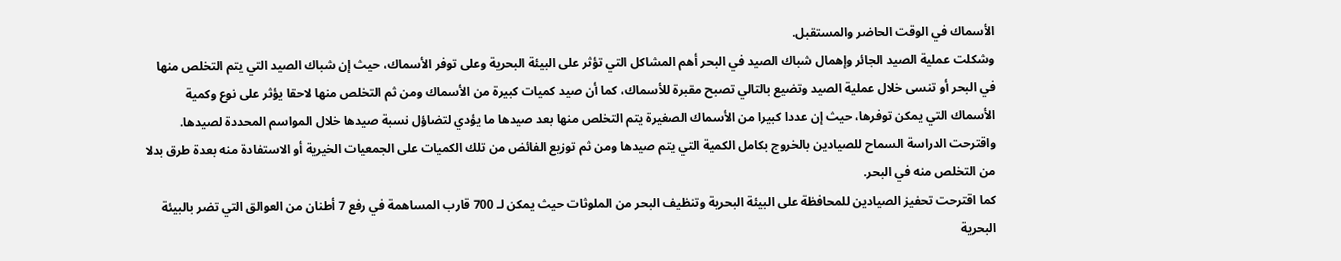الأسماك في الوقت الحاضر والمستقبل.
وشكلت عملية الصيد الجائر وإهمال شباك الصيد في البحر أهم المشاكل التي تؤثر على البيئة البحرية وعلى توفر الأسماك، حيث إن شباك الصيد التي يتم التخلص منها في البحر أو تنسى خلال عملية الصيد وتضيع بالتالي تصبح مقبرة للأسماك، كما أن صيد كميات كبيرة من الأسماك ومن ثم التخلص منها لاحقا يؤثر على نوع وكمية الأسماك التي يمكن توفرها، حيث إن عددا كبيرا من الأسماك الصغيرة يتم التخلص منها بعد صيدها ما يؤدي لتضاؤل نسبة صيدها خلال المواسم المحددة لصيدها.
واقترحت الدراسة السماح للصيادين بالخروج بكامل الكمية التي يتم صيدها ومن ثم توزيع الفائض من تلك الكميات على الجمعيات الخيرية أو الاستفادة منه بعدة طرق بدلا من التخلص منه في البحر.
كما اقترحت تحفيز الصيادين للمحافظة على البيئة البحرية وتنظيف البحر من الملوثات حيث يمكن لـ 700 قارب المساهمة في رفع 7 أطنان من العوالق التي تضر بالبيئة البحرية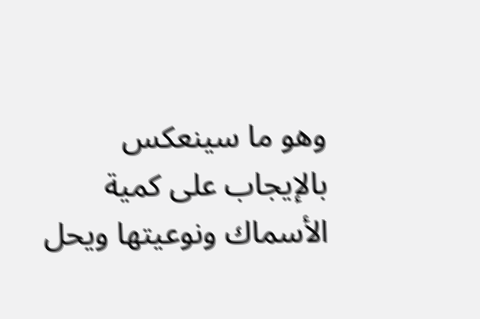وهو ما سينعكس بالإيجاب على كمية الأسماك ونوعيتها ويحل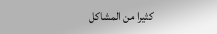كثيرا من المشاكل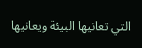التي تعانيها البيئة ويعانيها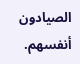الصيادون أنفسهم.